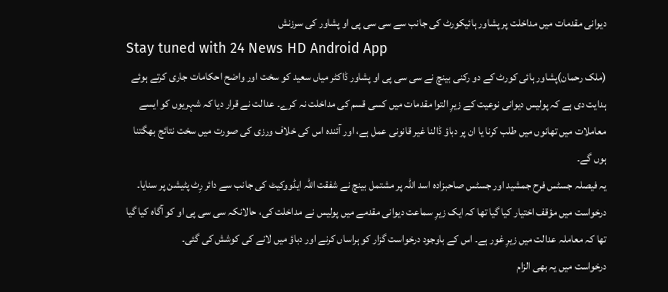دیوانی مقدمات میں مداخلت پر پشاور ہائیکورٹ کی جانب سے سی سی پی او پشاور کی سرزنش
Stay tuned with 24 News HD Android App
(ملک رحمان)پشاور ہائی کورٹ کے دو رکنی بینچ نے سی سی پی او پشاور ڈاکٹر میاں سعید کو سخت اور واضح احکامات جاری کرتے ہوئے ہدایت دی ہے کہ پولیس دیوانی نوعیت کے زیرِ التوا مقدمات میں کسی قسم کی مداخلت نہ کرے۔ عدالت نے قرار دیا کہ شہریوں کو ایسے معاملات میں تھانوں میں طلب کرنا یا ان پر دباؤ ڈالنا غیر قانونی عمل ہے، اور آئندہ اس کی خلاف ورزی کی صورت میں سخت نتائج بھگتنا ہوں گے۔
یہ فیصلہ جسٹس فرح جمشید اور جسٹس صاحبزادہ اسد اللہ پر مشتمل بینچ نے شفقت اللہ ایڈووکیٹ کی جانب سے دائر رِٹ پٹیشن پر سنایا۔ درخواست میں مؤقف اختیار کیا گیا تھا کہ ایک زیرِ سماعت دیوانی مقدمے میں پولیس نے مداخلت کی، حالانکہ سی سی پی او کو آگاہ کیا گیا تھا کہ معاملہ عدالت میں زیرِ غور ہے۔ اس کے باوجود درخواست گزار کو ہراساں کرنے اور دباؤ میں لانے کی کوشش کی گئی۔
درخواست میں یہ بھی الزام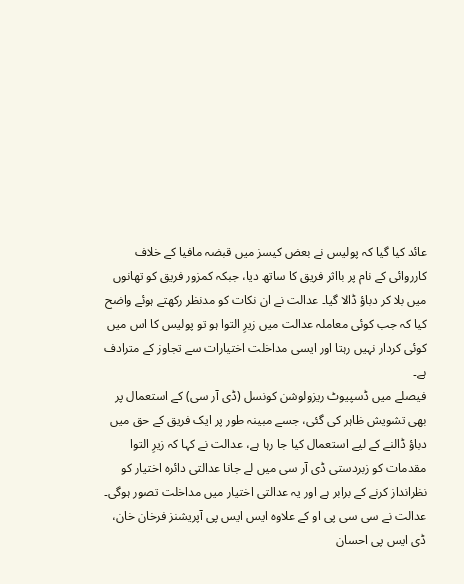عائد کیا گیا کہ پولیس نے بعض کیسز میں قبضہ مافیا کے خلاف کارروائی کے نام پر بااثر فریق کا ساتھ دیا، جبکہ کمزور فریق کو تھانوں میں بلا کر دباؤ ڈالا گیا۔ عدالت نے ان نکات کو مدنظر رکھتے ہوئے واضح کیا کہ جب کوئی معاملہ عدالت میں زیرِ التوا ہو تو پولیس کا اس میں کوئی کردار نہیں رہتا اور ایسی مداخلت اختیارات سے تجاوز کے مترادف ہے۔
فیصلے میں ڈسپیوٹ ریزولوشن کونسل (ڈی آر سی) کے استعمال پر بھی تشویش ظاہر کی گئی، جسے مبینہ طور پر ایک فریق کے حق میں دباؤ ڈالنے کے لیے استعمال کیا جا رہا ہے، عدالت نے کہا کہ زیرِ التوا مقدمات کو زبردستی ڈی آر سی میں لے جانا عدالتی دائرہ اختیار کو نظرانداز کرنے کے برابر ہے اور یہ عدالتی اختیار میں مداخلت تصور ہوگی۔
عدالت نے سی سی پی او کے علاوہ ایس ایس پی آپریشنز فرخان خان، ڈی ایس پی احسان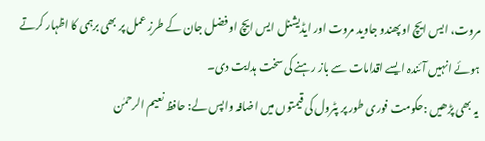مروت، ایس ایچ او پھندو جاوید مروت اور ایڈیشنل ایس ایچ او فضل جان کے طرزِ عمل پر بھی برہمی کا اظہار کرتے ہوئے انہیں آئندہ ایسے اقدامات سے باز رہنے کی سخت ہدایت دی۔
یہ بھی پڑھیں :حکومت فوری طور پر پٹرول کی قیمتوں میں اضافہ واپس لے: حافظ نعیم الرحمٰن